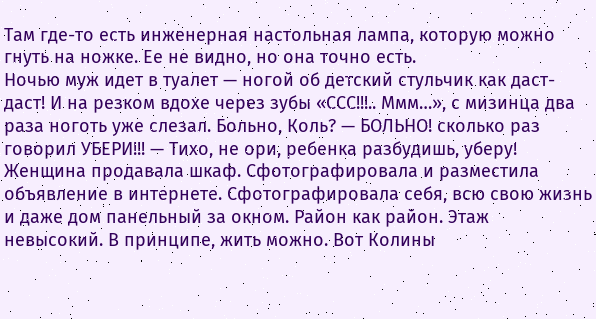Там где-то есть инженерная настольная лампа, которую можно гнуть на ножке. Ее не видно, но она точно есть.
Ночью муж идет в туалет — ногой об детский стульчик как даст-даст! И на резком вдохе через зубы «ССС!!!.. Ммм…», с мизинца два раза ноготь уже слезал. Больно, Коль? — БОЛЬНО! сколько раз говорил УБЕРИ!!! — Тихо, не ори, ребенка разбудишь, уберу!
Женщина продавала шкаф. Сфотографировала и разместила объявление в интернете. Сфотографировала себя, всю свою жизнь и даже дом панельный за окном. Район как район. Этаж невысокий. В принципе, жить можно. Вот Колины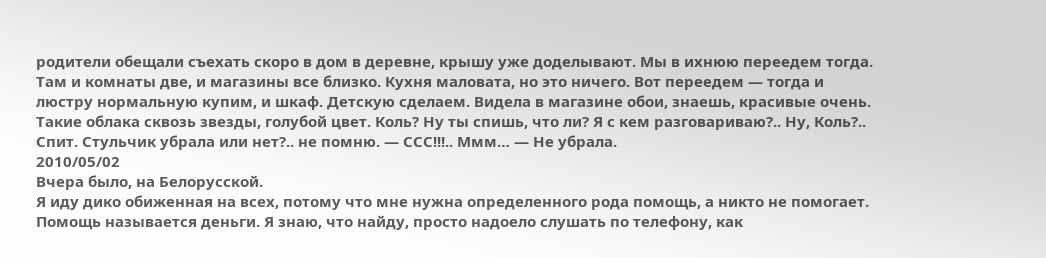родители обещали съехать скоро в дом в деревне, крышу уже доделывают. Мы в ихнюю переедем тогда. Там и комнаты две, и магазины все близко. Кухня маловата, но это ничего. Вот переедем — тогда и люстру нормальную купим, и шкаф. Детскую сделаем. Видела в магазине обои, знаешь, красивые очень. Такие облака сквозь звезды, голубой цвет. Коль? Ну ты спишь, что ли? Я с кем разговариваю?.. Ну, Коль?.. Спит. Стульчик убрала или нет?.. не помню. — ССС!!!.. Ммм… — Не убрала.
2010/05/02
Вчера было, на Белорусской.
Я иду дико обиженная на всех, потому что мне нужна определенного рода помощь, а никто не помогает. Помощь называется деньги. Я знаю, что найду, просто надоело слушать по телефону, как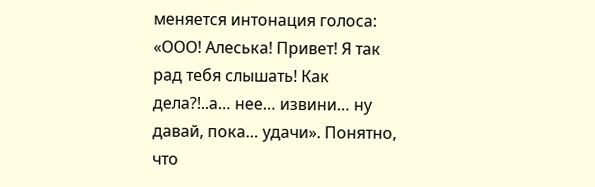меняется интонация голоса: «ООО! Алеська! Привет! Я так рад тебя слышать! Как дела?!..а… нее… извини… ну давай, пока… удачи». Понятно, что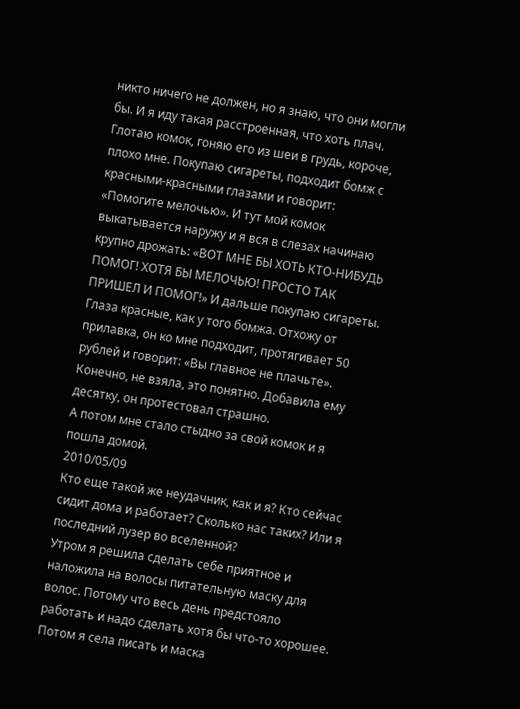никто ничего не должен, но я знаю, что они могли бы. И я иду такая расстроенная, что хоть плач. Глотаю комок, гоняю его из шеи в грудь, короче, плохо мне. Покупаю сигареты, подходит бомж с красными-красными глазами и говорит: «Помогите мелочью». И тут мой комок выкатывается наружу и я вся в слезах начинаю крупно дрожать: «ВОТ МНЕ БЫ ХОТЬ КТО-НИБУДЬ ПОМОГ! ХОТЯ БЫ МЕЛОЧЬЮ! ПРОСТО ТАК ПРИШЕЛ И ПОМОГ!» И дальше покупаю сигареты. Глаза красные, как у того бомжа. Отхожу от прилавка, он ко мне подходит, протягивает 50 рублей и говорит: «Вы главное не плачьте».
Конечно, не взяла, это понятно. Добавила ему десятку, он протестовал страшно.
А потом мне стало стыдно за свой комок и я пошла домой.
2010/05/09
Кто еще такой же неудачник, как и я? Кто сейчас сидит дома и работает? Сколько нас таких? Или я последний лузер во вселенной?
Утром я решила сделать себе приятное и наложила на волосы питательную маску для волос. Потому что весь день предстояло работать и надо сделать хотя бы что-то хорошее. Потом я села писать и маска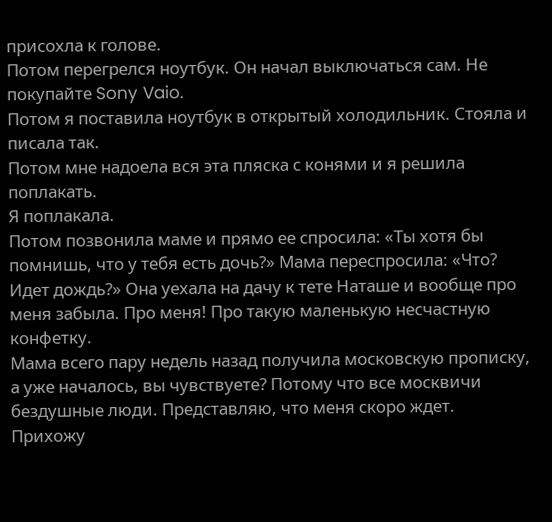присохла к голове.
Потом перегрелся ноутбук. Он начал выключаться сам. Не покупайте Sony Vaio.
Потом я поставила ноутбук в открытый холодильник. Стояла и писала так.
Потом мне надоела вся эта пляска с конями и я решила поплакать.
Я поплакала.
Потом позвонила маме и прямо ее спросила: «Ты хотя бы помнишь, что у тебя есть дочь?» Мама переспросила: «Что? Идет дождь?» Она уехала на дачу к тете Наташе и вообще про меня забыла. Про меня! Про такую маленькую несчастную конфетку.
Мама всего пару недель назад получила московскую прописку, а уже началось, вы чувствуете? Потому что все москвичи бездушные люди. Представляю, что меня скоро ждет. Прихожу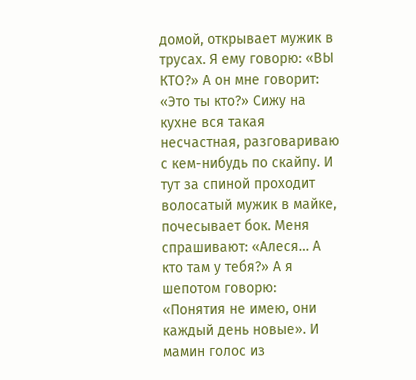домой, открывает мужик в трусах. Я ему говорю: «ВЫ КТО?» А он мне говорит: «Это ты кто?» Сижу на кухне вся такая несчастная, разговариваю с кем-нибудь по скайпу. И тут за спиной проходит волосатый мужик в майке, почесывает бок. Меня спрашивают: «Алеся… А кто там у тебя?» А я шепотом говорю: «Понятия не имею, они каждый день новые». И мамин голос из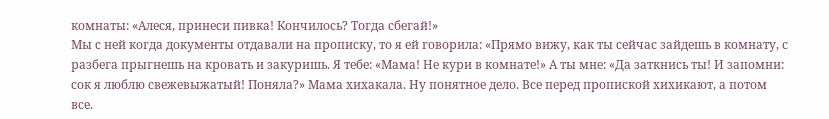комнаты: «Алеся, принеси пивка! Кончилось? Тогда сбегай!»
Мы с ней когда документы отдавали на прописку, то я ей говорила: «Прямо вижу, как ты сейчас зайдешь в комнату, с разбега прыгнешь на кровать и закуришь. Я тебе: «Мама! Не кури в комнате!» А ты мне: «Да заткнись ты! И запомни: сок я люблю свежевыжатый! Поняла?» Мама хихакала. Ну понятное дело. Все перед пропиской хихикают, а потом все.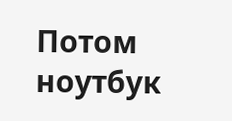Потом ноутбук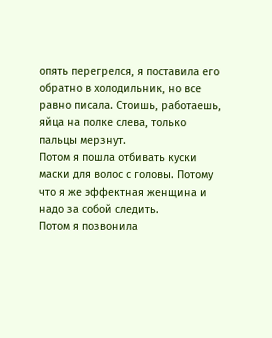опять перегрелся, я поставила его обратно в холодильник, но все равно писала. Стоишь, работаешь, яйца на полке слева, только пальцы мерзнут.
Потом я пошла отбивать куски маски для волос с головы. Потому что я же эффектная женщина и надо за собой следить.
Потом я позвонила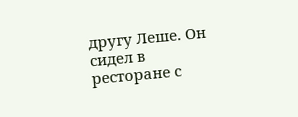другу Леше. Он сидел в ресторане с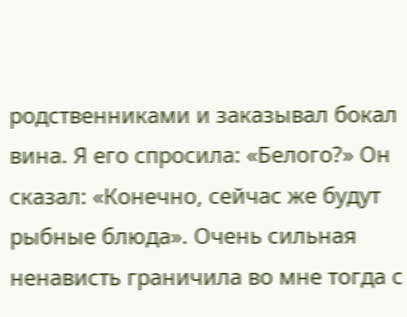родственниками и заказывал бокал вина. Я его спросила: «Белого?» Он сказал: «Конечно, сейчас же будут рыбные блюда». Очень сильная ненависть граничила во мне тогда с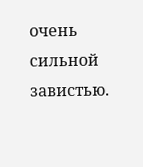очень сильной завистью.